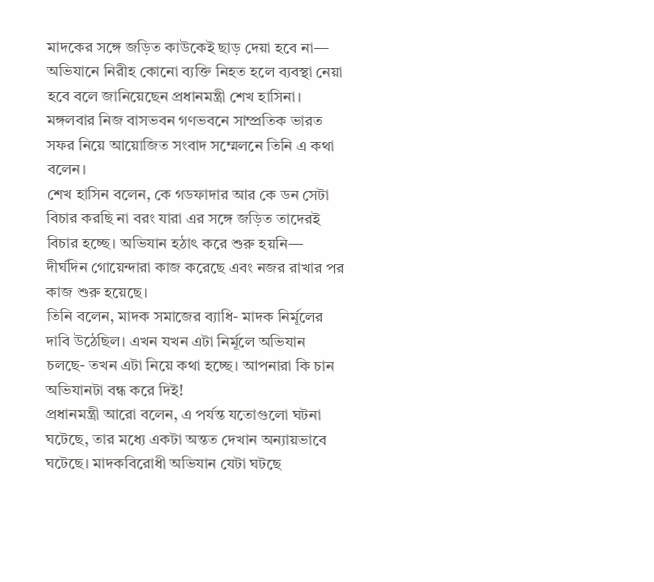মাদকের সঙ্গে জড়িত কাউকেই ছাড় দেয়া হবে না— অভিযানে নিরীহ কোনো ব্যক্তি নিহত হলে ব্যবস্থা নেয়া হবে বলে জানিয়েছেন প্রধানমন্ত্রী শেখ হাসিনা।
মঙ্গলবার নিজ বাসভবন গণভবনে সাম্প্রতিক ভারত সফর নিয়ে আয়োজিত সংবাদ সম্মেলনে তিনি এ কথা বলেন।
শেখ হাসিন বলেন, কে গডফাদার আর কে ডন সেটা বিচার করছি না বরং যারা এর সঙ্গে জড়িত তাদেরই বিচার হচ্ছে। অভিযান হঠাৎ করে শুরু হয়নি— দীর্ঘদিন গোয়েন্দারা কাজ করেছে এবং নজর রাখার পর কাজ শুরু হয়েছে।
তিনি বলেন, মাদক সমাজের ব্যাধি- মাদক নির্মূলের দাবি উঠেছিল। এখন যখন এটা নির্মূলে অভিযান চলছে- তখন এটা নিয়ে কথা হচ্ছে। আপনারা কি চান অভিযানটা বন্ধ করে দিই!
প্রধানমন্ত্রী আরো বলেন, এ পর্যন্ত যতোগুলো ঘটনা ঘটেছে, তার মধ্যে একটা অন্তত দেখান অন্যায়ভাবে ঘটেছে। মাদকবিরোধী অভিযান যেটা ঘটছে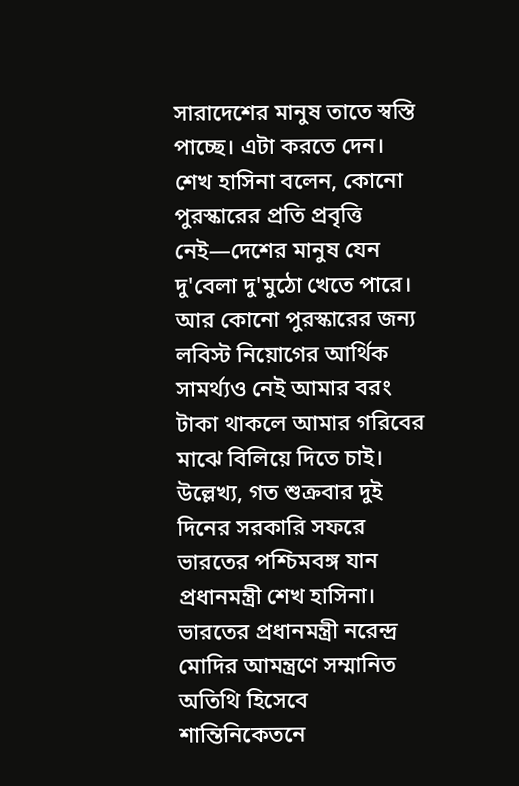সারাদেশের মানুষ তাতে স্বস্তি পাচ্ছে। এটা করতে দেন।
শেখ হাসিনা বলেন, কোনো পুরস্কারের প্রতি প্রবৃত্তি নেই—দেশের মানুষ যেন দু'বেলা দু'মুঠো খেতে পারে। আর কোনো পুরস্কারের জন্য লবিস্ট নিয়োগের আর্থিক সামর্থ্যও নেই আমার বরং টাকা থাকলে আমার গরিবের মাঝে বিলিয়ে দিতে চাই।
উল্লেখ্য, গত শুক্রবার দুই দিনের সরকারি সফরে ভারতের পশ্চিমবঙ্গ যান প্রধানমন্ত্রী শেখ হাসিনা। ভারতের প্রধানমন্ত্রী নরেন্দ্র মোদির আমন্ত্রণে সম্মানিত অতিথি হিসেবে শান্তিনিকেতনে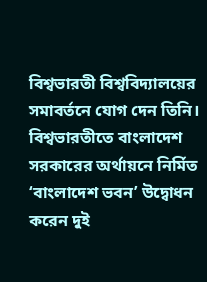বিশ্বভারতী বিশ্ববিদ্যালয়ের সমাবর্তনে যোগ দেন তিনি।
বিশ্বভারতীতে বাংলাদেশ সরকারের অর্থায়নে নির্মিত ‘বাংলাদেশ ভবন’ উদ্বোধন করেন দুই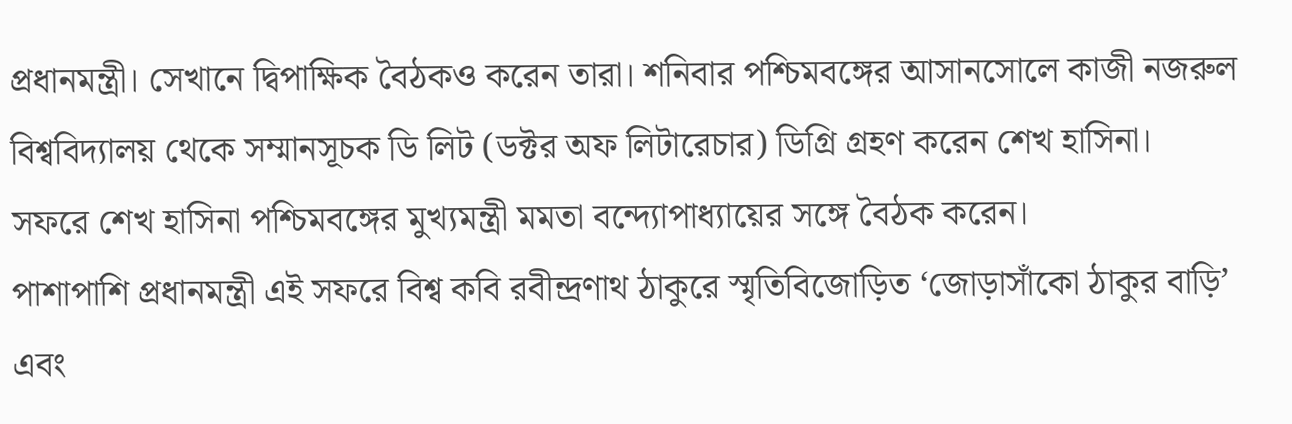প্রধানমন্ত্রী। সেখানে দ্বিপাক্ষিক বৈঠকও করেন তারা। শনিবার পশ্চিমবঙ্গের আসানসোলে কাজী নজরুল বিশ্ববিদ্যালয় থেকে সম্মানসূচক ডি লিট (ডক্টর অফ লিটারেচার) ডিগ্রি গ্রহণ করেন শেখ হাসিনা।
সফরে শেখ হাসিনা পশ্চিমবঙ্গের মুখ্যমন্ত্রী মমতা বন্দ্যোপাধ্যায়ের সঙ্গে বৈঠক করেন।
পাশাপাশি প্রধানমন্ত্রী এই সফরে বিশ্ব কবি রবীন্দ্রণাথ ঠাকুরে স্মৃতিবিজোড়িত ‘জোড়াসাঁকো ঠাকুর বাড়ি’ এবং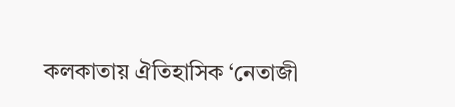কলকাতায় ঐতিহাসিক ‘নেতাজী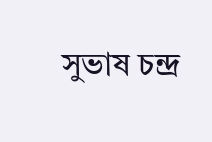সুভাষ চন্দ্র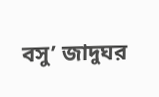বসু’ জাদুঘর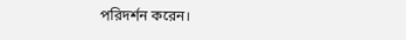পরিদর্শন করেন।